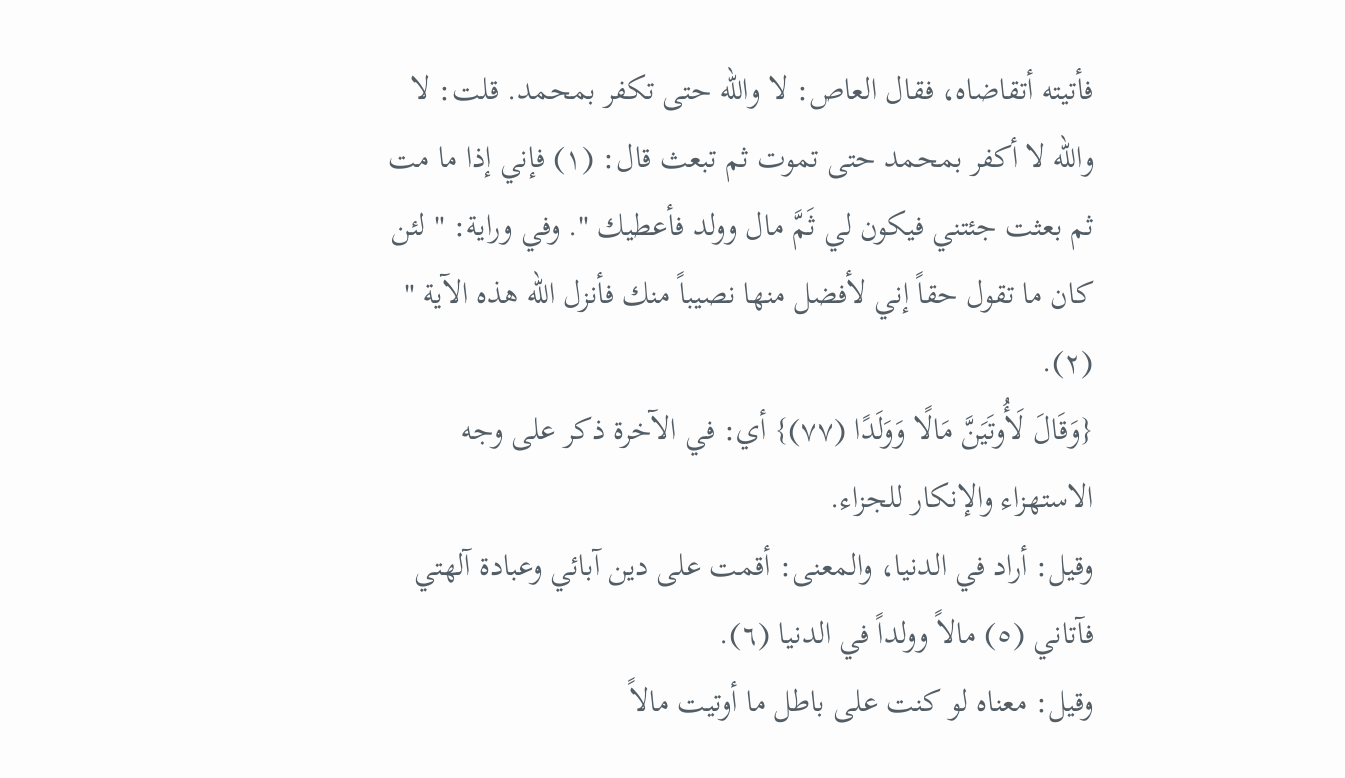فأتيته أتقاضاه، فقال العاص: لا والله حتى تكفر بمحمد. قلت: لا والله لا أكفر بمحمد حتى تموت ثم تبعث قال: (١) فإني إذا ما مت ثم بعثت جئتني فيكون لي ثَمَّ مال وولد فأعطيك ". وفي وراية: " لئن كان ما تقول حقاً إني لأفضل منها نصيباً منك فأنزل الله هذه الآية " (٢).
{وَقَالَ لَأُوتَيَنَّ مَالًا وَوَلَدًا (٧٧)} أي: في الآخرة ذكر على وجه الاستهزاء والإنكار للجزاء.
وقيل: أراد في الدنيا، والمعنى: أقمت على دين آبائي وعبادة آلهتي فآتاني (٥) مالاً وولداً في الدنيا (٦).
وقيل: معناه لو كنت على باطل ما أوتيت مالاً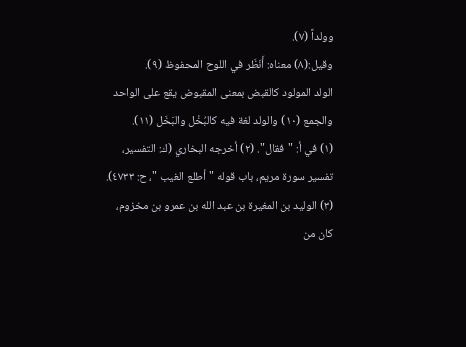وولداً (٧).
وقيل:(٨) معناه: أَنَظَر في اللوح المحفوظ (٩).
الولد المولود كالقبض بمعنى المقبوض يقع على الواحد والجمع (١٠) والولد لغة فيه كالبُخْل والبَخَل (١١).
(١) في أ: "فقال". (٢) أخرجه البخاري (ك: التفسير، تفسير سورة مريم، باب قوله " أطلع الغيب "، ح: ٤٧٣٣). (٣) الوليد بن المغيرة بن عبد الله بن عمرو بن مخزوم، كان من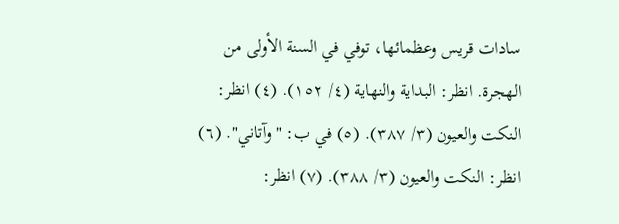سادات قريس وعظمائها، توفي في السنة الأولى من الهجرة. انظر: البداية والنهاية (٤/ ١٥٢). (٤) انظر: النكت والعيون (٣/ ٣٨٧). (٥) في ب: "وآتاني". (٦) انظر: النكت والعيون (٣/ ٣٨٨). (٧) انظر: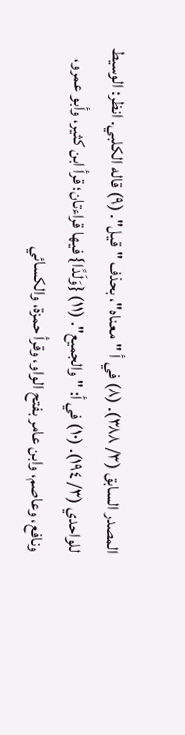المصدر السابق (٣/ ٣٨٨). (٨) في أ "معناه"، بحذف "قيل". (٩) قاله الكلبي. انظر: الوسيط للواحدي (٣/ ١٩٤). (١٠) في أ: "والجميع". (١١) {وَلَدًا} فيها قراءتان؛ قرأ ابن كثير، وأبو عمرو، ونافع، وعاصم، وابن عامر بفتح الواو، وقرأ حمزة، والكسائي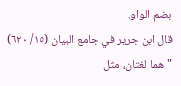بضم الواو.
قال ابن جرير في جامع البيان (١٥/ ٦٢٠) "هما لغتان، مثل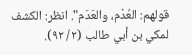قولهم: العُدْم، والعَدَم". انظر: الكشف لمكي بن أبي طالب (٢/ ٩٢).